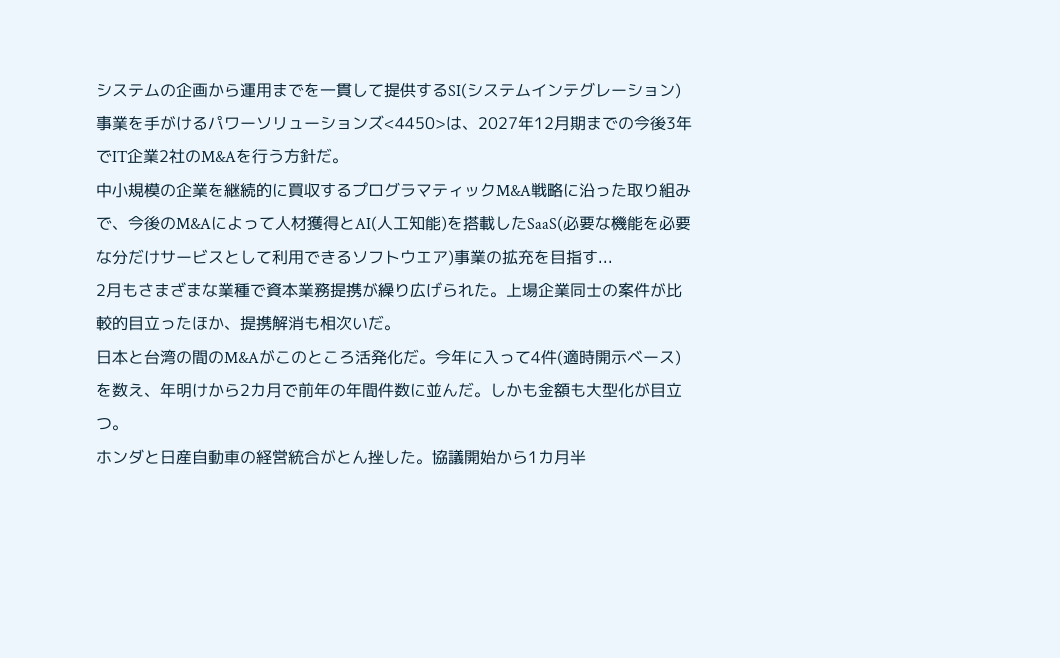システムの企画から運用までを一貫して提供するSI(システムインテグレーション)事業を手がけるパワーソリューションズ<4450>は、2027年12月期までの今後3年でIT企業2社のM&Aを行う方針だ。
中小規模の企業を継続的に買収するプログラマティックM&A戦略に沿った取り組みで、今後のM&Aによって人材獲得とAI(人工知能)を搭載したSaaS(必要な機能を必要な分だけサービスとして利用できるソフトウエア)事業の拡充を目指す...
2月もさまざまな業種で資本業務提携が繰り広げられた。上場企業同士の案件が比較的目立ったほか、提携解消も相次いだ。
日本と台湾の間のM&Aがこのところ活発化だ。今年に入って4件(適時開示ベース)を数え、年明けから2カ月で前年の年間件数に並んだ。しかも金額も大型化が目立つ。
ホンダと日産自動車の経営統合がとん挫した。協議開始から1カ月半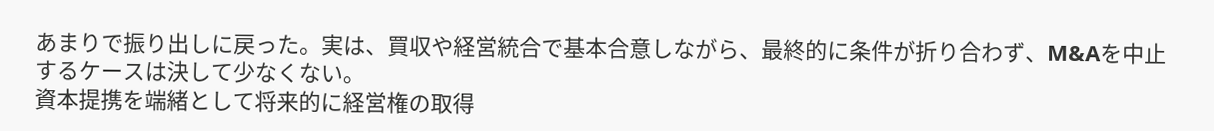あまりで振り出しに戻った。実は、買収や経営統合で基本合意しながら、最終的に条件が折り合わず、M&Aを中止するケースは決して少なくない。
資本提携を端緒として将来的に経営権の取得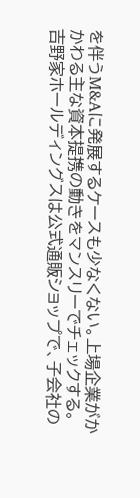を伴うM&Aに発展するケースも少なくない。上場企業がかかわる主な資本提携の動きをマンスリーでチェックする。
吉野家ホールディングスは公式通販ショップで、子会社の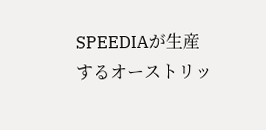SPEEDIAが生産するオーストリッ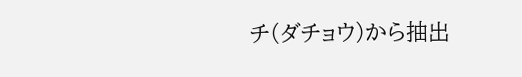チ(ダチョウ)から抽出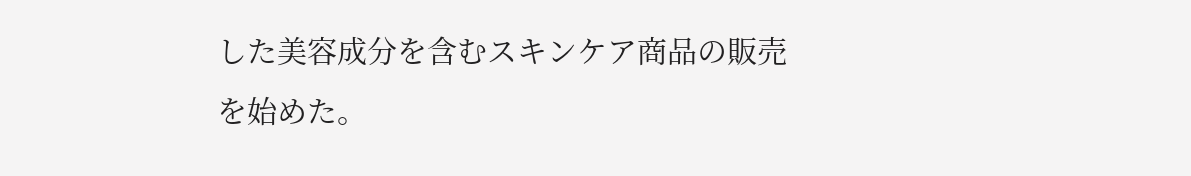した美容成分を含むスキンケア商品の販売を始めた。